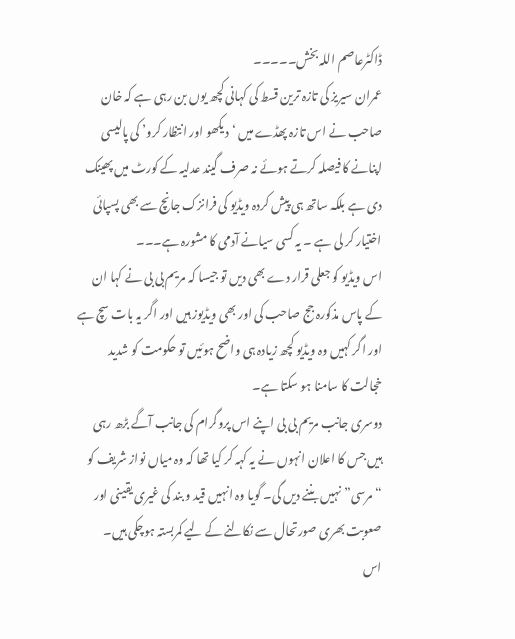ڈاکٹرعاصم اللہ بخش۔۔۔۔۔
عمران سیریز کی تازہ ترین قسط کی کہانی کچھ یوں بن رہی ہے کہ خان صاحب نے اس تازہ پھڈے میں ‘دیکھو اور انتظار کرو’ کی پالیسی اپنانے کا فیصلہ کرتے ہوئے نہ صرف گیند عدلیہ کے کورٹ میں پھینک دی ہے بلکہ ساتھ ہی پیش کردہ ویڈیو کی فرانزک جانچ سے بھی پسپائی اختیار کر لی ہے ۔ یہ کسی سیانے آدمی کا مشورہ ہے۔۔۔
اس ویڈیو کو جعلی قرار دے بھی دیں تو جیسا کہ مریم بی بی نے کہا ان کے پاس مذکورہ جج صاحب کی اور بھی ویڈیوز ہیں اور اگر یہ بات سچ ہے اور اگر کہیں وہ ویڈیو کچھ زیادہ ہی واضح ہوئیں تو حکومت کو شدید خجالت کا سامنا ہو سکتا ہے۔
دوسری جانب مریم بی بی اپنے اس پروگرام کی جانب آگے بڑھ رہی ہیں جس کا اعلان انہوں نے یہ کہہ کر کیا تھا کہ وہ میاں نواز شریف کو “مرسی” نہیں بننے دیں گی۔ گویا وہ انہیں قید و بند کی غیری یقینی اور صعوبت بھری صورتحال سے نکالنے کے لیے کمربستہ ہوچکی ہیں۔
اس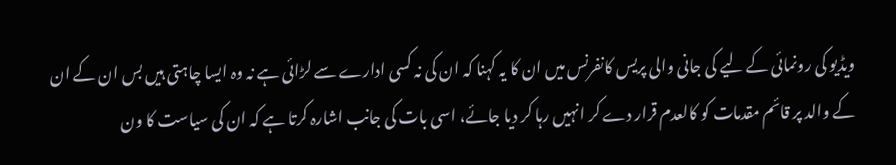ویڈیو کی رونمائی کے لیے کی جانی والی پریس کانفرنس میں ان کا یہ کہنا کہ ان کی نہ کسی ادارے سے لڑائی ہے نہ وہ ایسا چاہتی ہیں بس ان کے ان کے والد پر قائم مقدمات کو کالعدم قرار دے کر انہیں رہا کر دیا جائے، اسی بات کی جانب اشارہ کرتا ہے کہ ان کی سیاست کا ون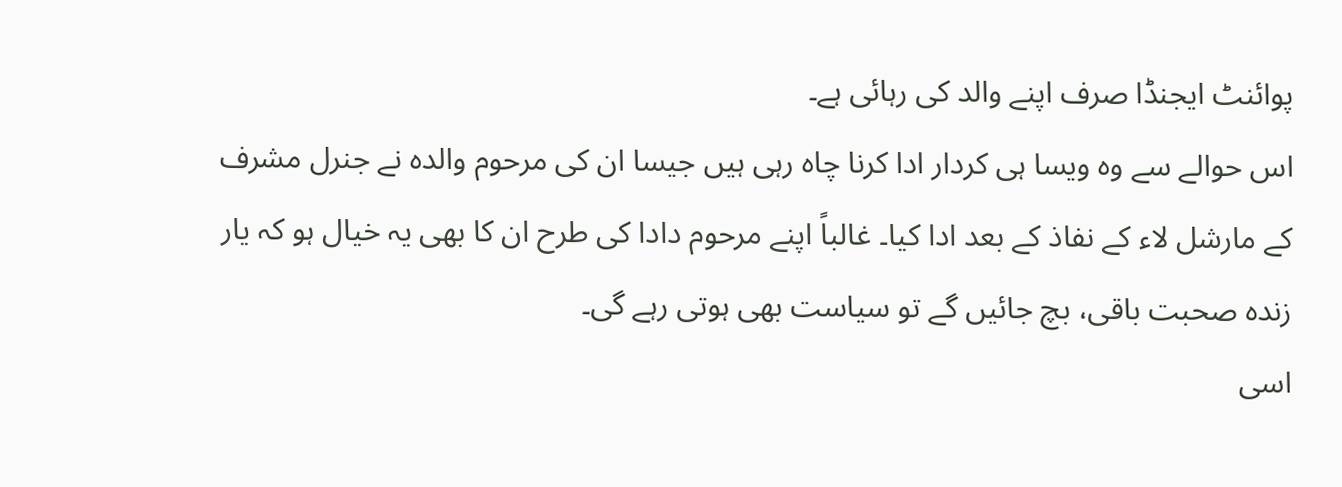پوائنٹ ایجنڈا صرف اپنے والد کی رہائی ہے۔
اس حوالے سے وہ ویسا ہی کردار ادا کرنا چاہ رہی ہیں جیسا ان کی مرحوم والدہ نے جنرل مشرف کے مارشل لاء کے نفاذ کے بعد ادا کیا۔ غالباً اپنے مرحوم دادا کی طرح ان کا بھی یہ خیال ہو کہ یار زندہ صحبت باقی، بچ جائیں گے تو سیاست بھی ہوتی رہے گی۔
اسی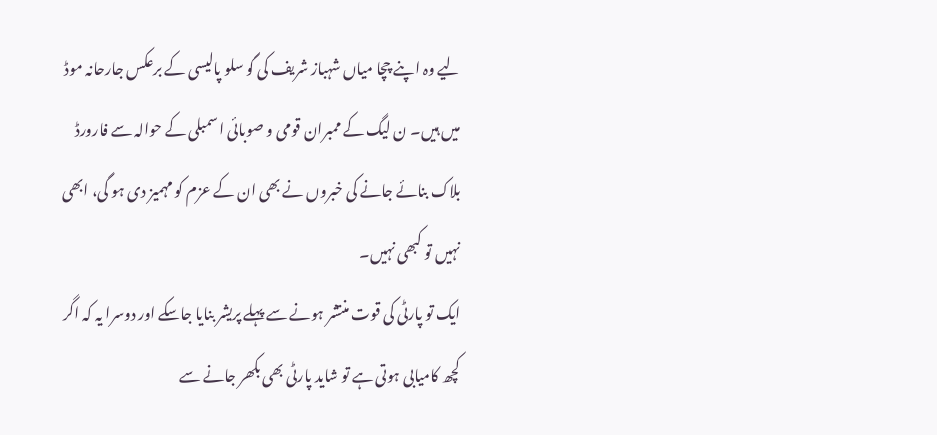لیے وہ اپنے چچا میاں شہباز شریف کی گو سلو پالیسی کے برعکس جارحانہ موڈ میں ہیں۔ ن لیگ کے ممبران قومی و صوبائی اسمبلی کے حوالہ سے فارورڈ بلاک بنائے جانے کی خبروں نے بھی ان کے عزم کو مہمیز دی ہو گی، ابھی نہیں تو کبھی نہیں۔
ایک تو پارٹی کی قوت منتشر ہونے سے پہلے پریشر بنایا جاسکے اور دوسرا یہ کہ اگر کچھ کامیابی ہوتی ہے تو شاید پارٹی بھی بکھر جانے سے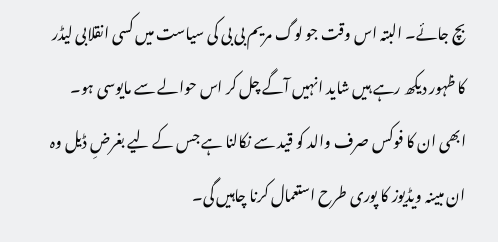بچ جائے۔ البتہ اس وقت جو لوگ مریم بی بی کی سیاست میں کسی انقلابی لیڈر کا ظہور دیکھ رہے ہیں شاید انہیں آگے چل کر اس حوالے سے مایوسی ہو۔ ابھی ان کا فوکس صرف والد کو قید سے نکالنا ہے جس کے لیے بغرضِ ڈیل وہ ان مبینہ ویڈیوز کا پوری طرح استعمال کرنا چاہیں گی۔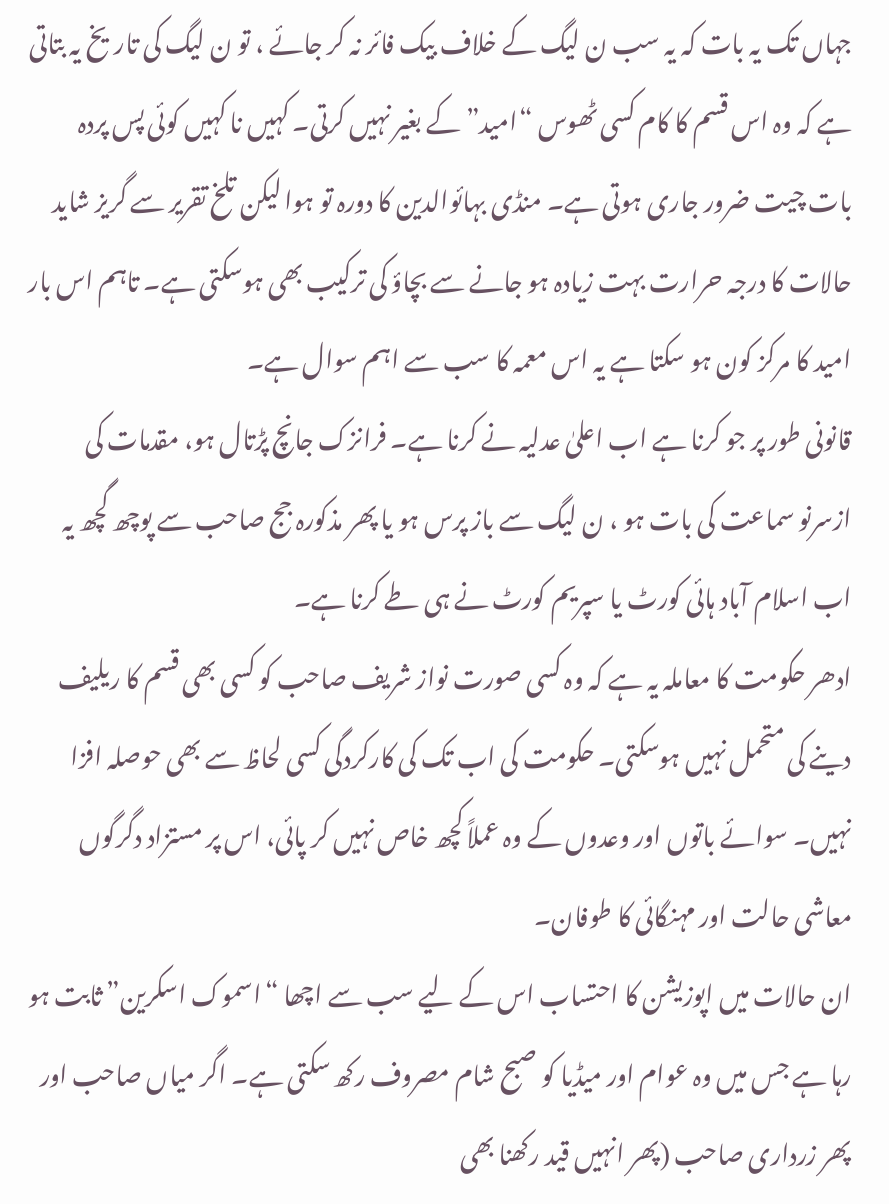جہاں تک یہ بات کہ یہ سب ن لیگ کے خلاف بیک فائر نہ کر جائے ، تو ن لیگ کی تاریخ یہ بتاتی ہے کہ وہ اس قسم کا کام کسی ٹھوس “امید” کے بغیر نہیں کرتی۔ کہیں نا کہیں کوئی پس پردہ بات چیت ضرور جاری ہوتی ہے۔ منڈی بہائوالدین کا دورہ تو ہوا لیکن تلخ تقریر سے گریز شاید حالات کا درجہ حرارت بہت زیادہ ہو جانے سے بچاؤ کی ترکیب بھی ہوسکتی ہے۔ تاہم اس بار امید کا مرکز کون ہو سکتا ہے یہ اس معمہ کا سب سے اہم سوال ہے۔
قانونی طور پر جو کرنا ہے اب اعلیٰ عدلیہ نے کرنا ہے۔ فرانزک جانچ پڑتال ہو، مقدمات کی ازسرنو سماعت کی بات ہو ، ن لیگ سے باز پرس ہو یا پھر مذکورہ جج صاحب سے پوچھ گچھ یہ اب اسلام آباد ہائی کورٹ یا سپریم کورٹ نے ہی طے کرنا ہے۔
ادھر حکومت کا معاملہ یہ ہے کہ وہ کسی صورت نواز شریف صاحب کو کسی بھی قسم کا ریلیف دینے کی متحمل نہیں ہوسکتی۔ حکومت کی اب تک کی کارکردگی کسی لحاظ سے بھی حوصلہ افزا نہیں۔ سوائے باتوں اور وعدوں کے وہ عملاً کچھ خاص نہیں کر پائی، اس پر مستزاد دگرگوں معاشی حالت اور مہنگائی کا طوفان۔
ان حالات میں اپوزیشن کا احتساب اس کے لیے سب سے اچھا “اسموک اسکرین” ثابت ہو رہا ہے جس میں وہ عوام اور میڈیا کو صبح شام مصروف رکھ سکتی ہے۔ اگر میاں صاحب اور پھر زرداری صاحب (پھر انہیں قید رکھنا بھی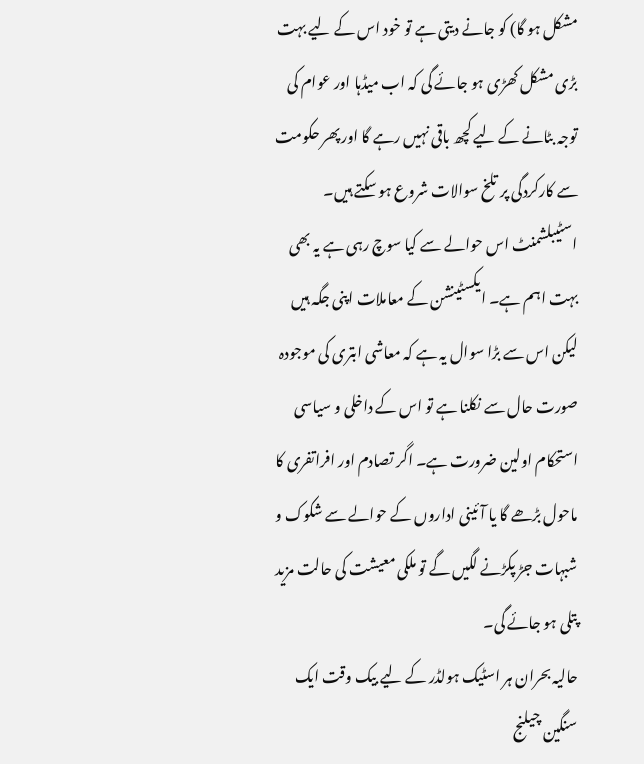مشکل ہو گا) کو جانے دیتی ہے تو خود اس کے لیے بہت بڑی مشکل کھڑی ہو جائے گی کہ اب میڈہا اور عوام کی توجہ بٹانے کے لیے کچھ باقی نہیں رہے گا اور پھر حکومت سے کارکردگی پر تلخ سوالات شروع ہو سکتے ہیں۔
اسٹیبلشمنٹ اس حوالے سے کیا سوچ رہی ہے یہ بھی بہت اہم ہے۔ ایکسٹینشن کے معاملات اپنی جگہ ہیں لیکن اس سے بڑا سوال یہ ہے کہ معاشی ابتری کی موجودہ صورت حال سے نکلنا ہے تو اس کے داخلی و سیاسی استحکام اولین ضرورت ہے۔ اگر تصادم اور افراتفری کا ماحول بڑھے گا یا آئینی اداروں کے حوالے سے شکوک و شبہات جڑ پکڑنے لگیں گے تو ملکی معیشت کی حالت مزید پتلی ہو جائے گی۔
حالیہ بحران ہر اسٹیک ہولڈر کے لیے بیک وقت ایک سنگین چیلنج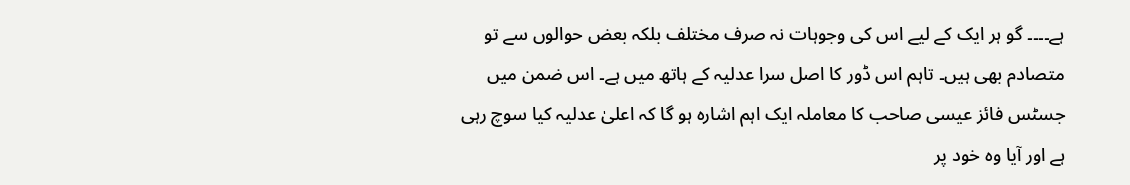ہے۔۔۔۔ گو ہر ایک کے لیے اس کی وجوہات نہ صرف مختلف بلکہ بعض حوالوں سے تو متصادم بھی ہیں۔ تاہم اس ڈور کا اصل سرا عدلیہ کے ہاتھ میں ہے۔ اس ضمن میں جسٹس فائز عیسی صاحب کا معاملہ ایک اہم اشارہ ہو گا کہ اعلیٰ عدلیہ کیا سوچ رہی ہے اور آیا وہ خود پر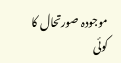موجودہ صورتحال کا کوئی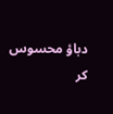دباؤ محسوس کر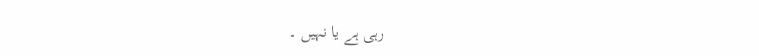رہی ہے یا نہیں ۔